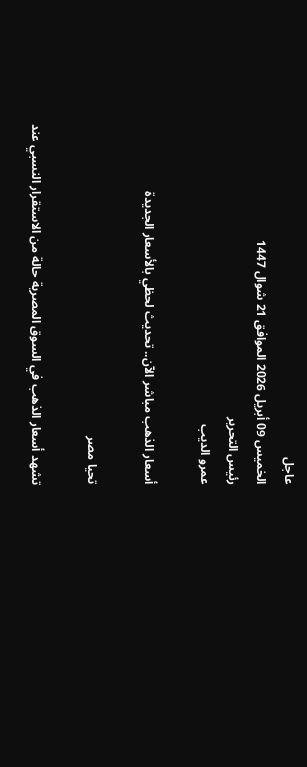عاجل
الخميس 09 أبريل 2026 الموافق 21 شوال 1447
رئيس التحرير
عمرو الديب

أسعار الذهب مباشر الآن.. تحديث لحظي بالأسعار الجديدة

تحيا مصر

تشهد أسعار الذهب في السوق المصرية حالة من الاستقرار النسبي عند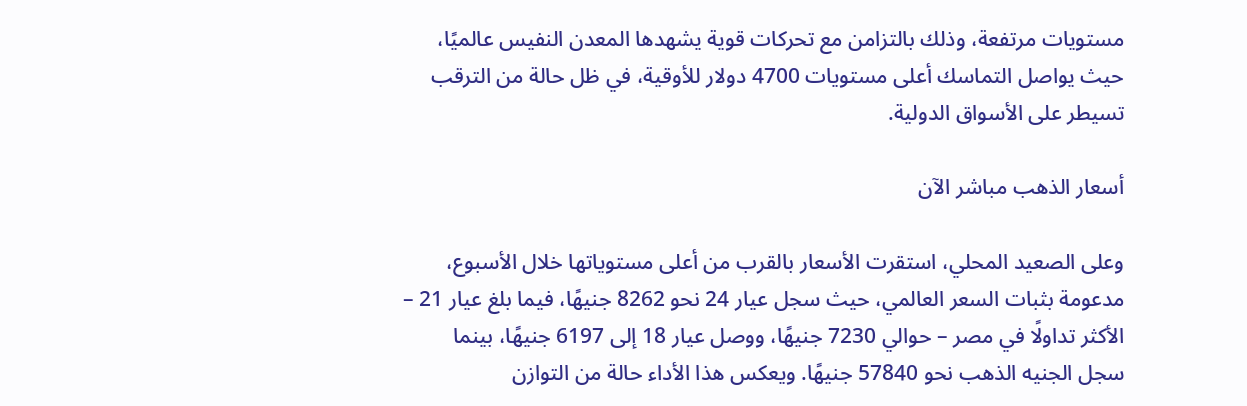مستويات مرتفعة، وذلك بالتزامن مع تحركات قوية يشهدها المعدن النفيس عالميًا، حيث يواصل التماسك أعلى مستويات 4700 دولار للأوقية، في ظل حالة من الترقب تسيطر على الأسواق الدولية.

أسعار الذهب مباشر الآن

وعلى الصعيد المحلي، استقرت الأسعار بالقرب من أعلى مستوياتها خلال الأسبوع، مدعومة بثبات السعر العالمي، حيث سجل عيار 24 نحو 8262 جنيهًا، فيما بلغ عيار 21 – الأكثر تداولًا في مصر – حوالي 7230 جنيهًا، ووصل عيار 18 إلى 6197 جنيهًا، بينما سجل الجنيه الذهب نحو 57840 جنيهًا. ويعكس هذا الأداء حالة من التوازن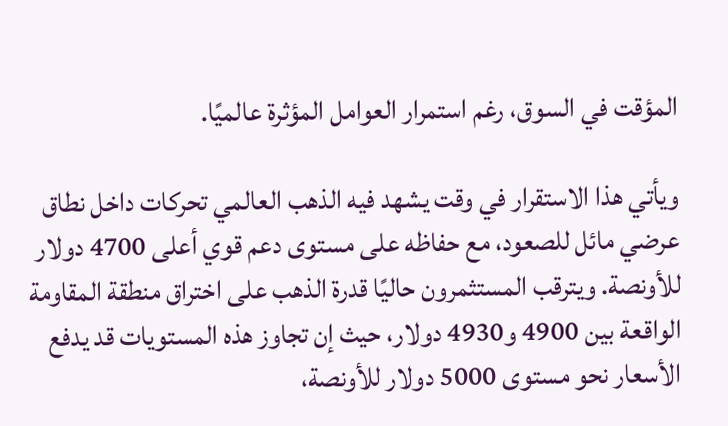المؤقت في السوق، رغم استمرار العوامل المؤثرة عالميًا.

ويأتي هذا الاستقرار في وقت يشهد فيه الذهب العالمي تحركات داخل نطاق عرضي مائل للصعود، مع حفاظه على مستوى دعم قوي أعلى 4700 دولار للأونصة. ويترقب المستثمرون حاليًا قدرة الذهب على اختراق منطقة المقاومة الواقعة بين 4900 و4930 دولار، حيث إن تجاوز هذه المستويات قد يدفع الأسعار نحو مستوى 5000 دولار للأونصة،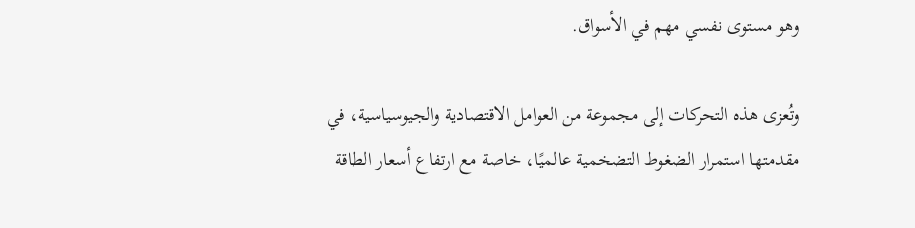وهو مستوى نفسي مهم في الأسواق.

وتُعزى هذه التحركات إلى مجموعة من العوامل الاقتصادية والجيوسياسية، في مقدمتها استمرار الضغوط التضخمية عالميًا، خاصة مع ارتفاع أسعار الطاقة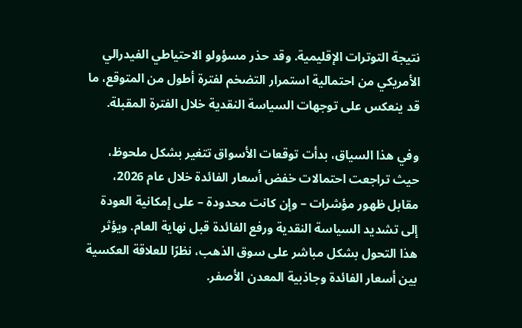نتيجة التوترات الإقليمية. وقد حذر مسؤولو الاحتياطي الفيدرالي الأمريكي من احتمالية استمرار التضخم لفترة أطول من المتوقع، ما قد ينعكس على توجهات السياسة النقدية خلال الفترة المقبلة.

وفي هذا السياق، بدأت توقعات الأسواق تتغير بشكل ملحوظ، حيث تراجعت احتمالات خفض أسعار الفائدة خلال عام 2026، مقابل ظهور مؤشرات – وإن كانت محدودة – على إمكانية العودة إلى تشديد السياسة النقدية ورفع الفائدة قبل نهاية العام. ويؤثر هذا التحول بشكل مباشر على سوق الذهب، نظرًا للعلاقة العكسية بين أسعار الفائدة وجاذبية المعدن الأصفر.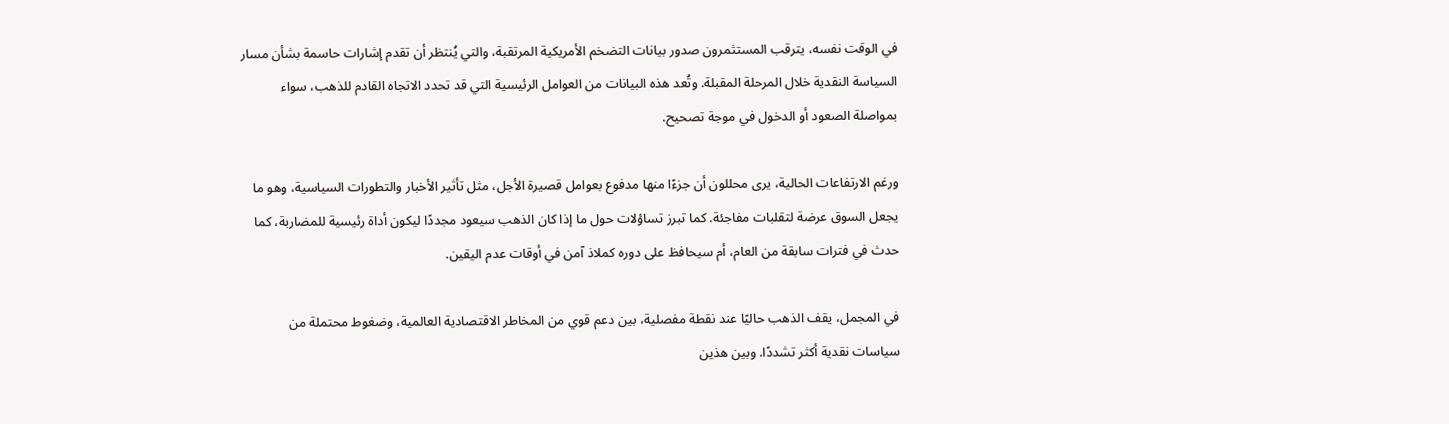في الوقت نفسه، يترقب المستثمرون صدور بيانات التضخم الأمريكية المرتقبة، والتي يُنتظر أن تقدم إشارات حاسمة بشأن مسار السياسة النقدية خلال المرحلة المقبلة. وتُعد هذه البيانات من العوامل الرئيسية التي قد تحدد الاتجاه القادم للذهب، سواء بمواصلة الصعود أو الدخول في موجة تصحيح.

ورغم الارتفاعات الحالية، يرى محللون أن جزءًا منها مدفوع بعوامل قصيرة الأجل، مثل تأثير الأخبار والتطورات السياسية، وهو ما يجعل السوق عرضة لتقلبات مفاجئة. كما تبرز تساؤلات حول ما إذا كان الذهب سيعود مجددًا ليكون أداة رئيسية للمضاربة، كما حدث في فترات سابقة من العام، أم سيحافظ على دوره كملاذ آمن في أوقات عدم اليقين.

في المجمل، يقف الذهب حاليًا عند نقطة مفصلية، بين دعم قوي من المخاطر الاقتصادية العالمية، وضغوط محتملة من سياسات نقدية أكثر تشددًا. وبين هذين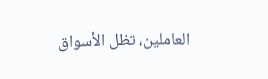العاملين، تظل الأسواق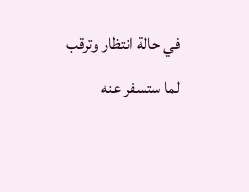في حالة انتظار وترقب لما ستسفر عنه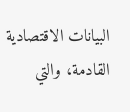البيانات الاقتصادية القادمة، والتي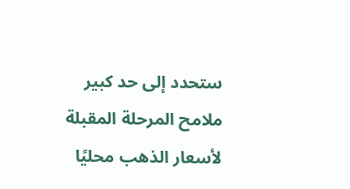ستحدد إلى حد كبير ملامح المرحلة المقبلة لأسعار الذهب محليًا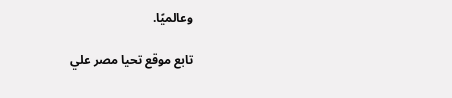وعالميًا.

تابع موقع تحيا مصر علي